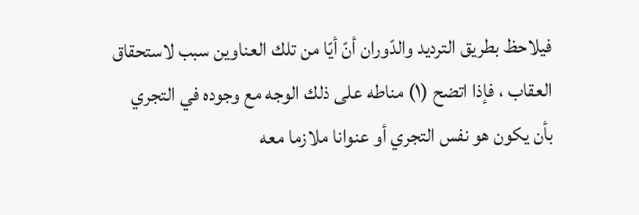فيلاحظ بطريق الترديد والدّوران أنّ أيّا من تلك العناوين سبب لاستحقاق العقاب ، فإذا اتضح (١) مناطه على ذلك الوجه مع وجوده في التجري بأن يكون هو نفس التجري أو عنوانا ملازما معه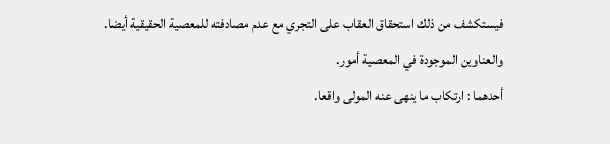فيستكشف من ذلك استحقاق العقاب على التجري مع عدم مصادفته للمعصية الحقيقية أيضا.
والعناوين الموجودة في المعصية أمور.
أحدهما : ارتكاب ما ينهى عنه المولى واقعا.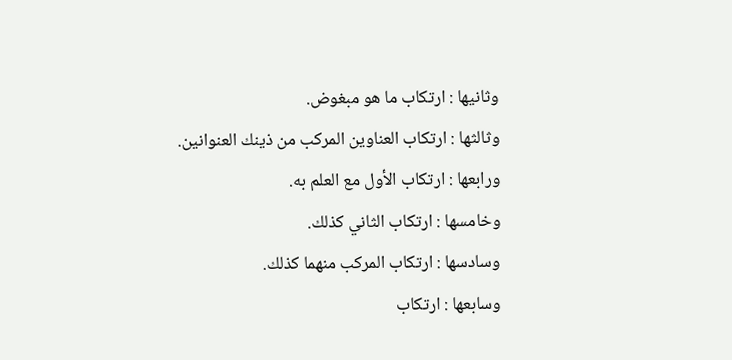وثانيها : ارتكاب ما هو مبغوض.
وثالثها : ارتكاب العناوين المركب من ذينك العنوانين.
ورابعها : ارتكاب الأول مع العلم به.
وخامسها : ارتكاب الثاني كذلك.
وسادسها : ارتكاب المركب منهما كذلك.
وسابعها : ارتكاب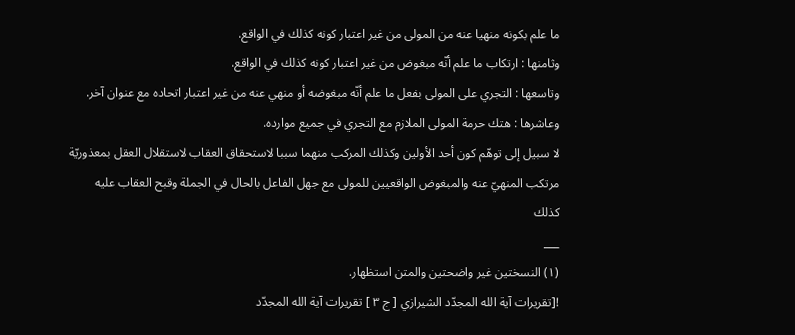ما علم بكونه منهيا عنه من المولى من غير اعتبار كونه كذلك في الواقع.
وثامنها : ارتكاب ما علم أنّه مبغوض من غير اعتبار كونه كذلك في الواقع.
وتاسعها : التجري على المولى بفعل ما علم أنّه مبغوضه أو منهي عنه من غير اعتبار اتحاده مع عنوان آخر.
وعاشرها : هتك حرمة المولى الملازم مع التجري في جميع موارده.
لا سبيل إلى توهّم كون أحد الأولين وكذلك المركب منهما سببا لاستحقاق العقاب لاستقلال العقل بمعذوريّة مرتكب المنهيّ عنه والمبغوض الواقعيين للمولى مع جهل الفاعل بالحال في الجملة وقبح العقاب عليه كذلك
___
(١) النسختين غير واضحتين والمتن استظهار.
![تقريرات آية الله المجدّد الشيرازي [ ج ٣ ] تقريرات آية الله المجدّد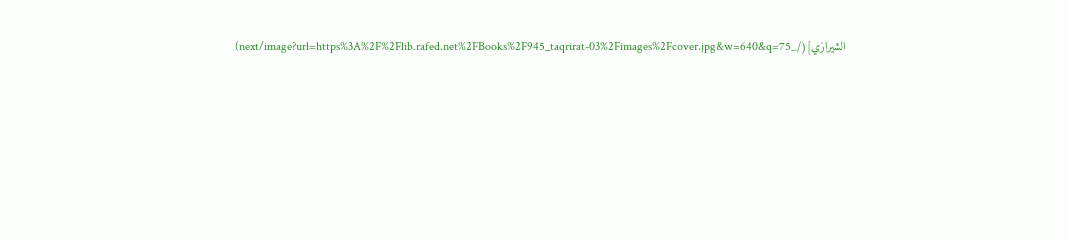الشيرازي](/_next/image?url=https%3A%2F%2Flib.rafed.net%2FBooks%2F945_taqrirat-03%2Fimages%2Fcover.jpg&w=640&q=75)